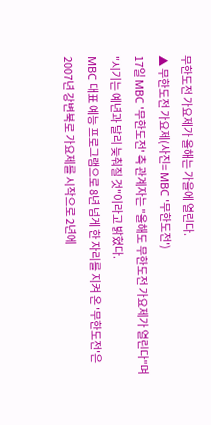무한도전 가요제가 올해는 가을에 열린다.
▲ 무한도전 가요제(사진= MBC '무한도전')
17일 MBC '무한도전' 측 관계자는 "올해도 무한도전 가요제가 열린다"며 "시기는 예년과 달리 늦춰질 것"이라고 밝혔다.
MBC 대표 예능 프로그램으로 8년 넘게 한 자리를 지켜 온 '무한도전'은 2007년 강변북로 가요제를 시작으로 2년에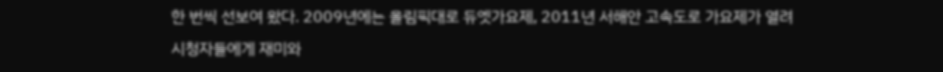한 번씩 선보여 왔다. 2009년에는 올림픽대로 듀엣가요제, 2011년 서해안 고속도로 가요제가 열려 시청자들에게 재미와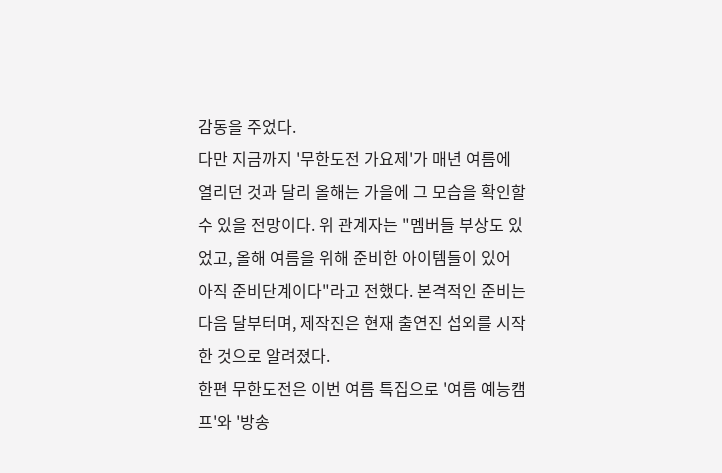감동을 주었다.
다만 지금까지 '무한도전 가요제'가 매년 여름에 열리던 것과 달리 올해는 가을에 그 모습을 확인할 수 있을 전망이다. 위 관계자는 "멤버들 부상도 있었고, 올해 여름을 위해 준비한 아이템들이 있어 아직 준비단계이다"라고 전했다. 본격적인 준비는 다음 달부터며, 제작진은 현재 출연진 섭외를 시작한 것으로 알려졌다.
한편 무한도전은 이번 여름 특집으로 '여름 예능캠프'와 '방송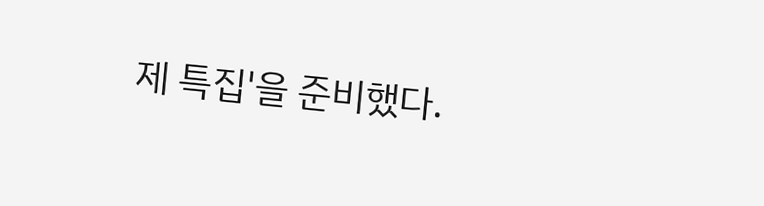제 특집'을 준비했다.